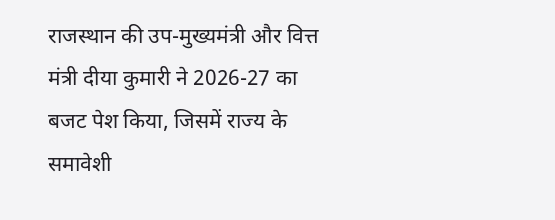राजस्थान की उप-मुख्यमंत्री और वित्त मंत्री दीया कुमारी ने 2026-27 का बजट पेश किया, जिसमें राज्य के समावेशी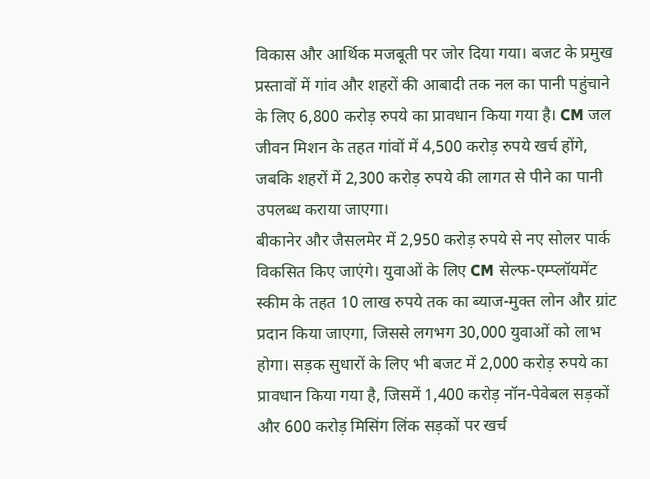विकास और आर्थिक मजबूती पर जोर दिया गया। बजट के प्रमुख प्रस्तावों में गांव और शहरों की आबादी तक नल का पानी पहुंचाने के लिए 6,800 करोड़ रुपये का प्रावधान किया गया है। CM जल जीवन मिशन के तहत गांवों में 4,500 करोड़ रुपये खर्च होंगे, जबकि शहरों में 2,300 करोड़ रुपये की लागत से पीने का पानी उपलब्ध कराया जाएगा।
बीकानेर और जैसलमेर में 2,950 करोड़ रुपये से नए सोलर पार्क विकसित किए जाएंगे। युवाओं के लिए CM सेल्फ-एम्प्लॉयमेंट स्कीम के तहत 10 लाख रुपये तक का ब्याज-मुक्त लोन और ग्रांट प्रदान किया जाएगा, जिससे लगभग 30,000 युवाओं को लाभ होगा। सड़क सुधारों के लिए भी बजट में 2,000 करोड़ रुपये का प्रावधान किया गया है, जिसमें 1,400 करोड़ नॉन-पेवेबल सड़कों और 600 करोड़ मिसिंग लिंक सड़कों पर खर्च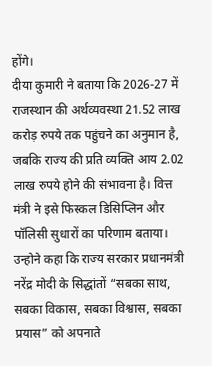होंगे।
दीया कुमारी ने बताया कि 2026-27 में राजस्थान की अर्थव्यवस्था 21.52 लाख करोड़ रुपये तक पहुंचने का अनुमान है, जबकि राज्य की प्रति व्यक्ति आय 2.02 लाख रुपये होने की संभावना है। वित्त मंत्री ने इसे फिस्कल डिसिप्लिन और पॉलिसी सुधारों का परिणाम बताया। उन्होने कहा कि राज्य सरकार प्रधानमंत्री नरेंद्र मोदी के सिद्धांतों “सबका साथ, सबका विकास, सबका विश्वास, सबका प्रयास” को अपनाते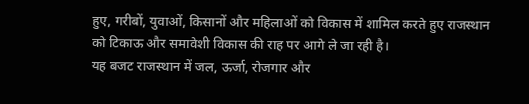हुए, गरीबों, युवाओं, किसानों और महिलाओं को विकास में शामिल करते हुए राजस्थान को टिकाऊ और समावेशी विकास की राह पर आगे ले जा रही है।
यह बजट राजस्थान में जल, ऊर्जा, रोजगार और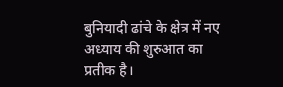बुनियादी ढांचे के क्षेत्र में नए अध्याय की शुरुआत का प्रतीक है।